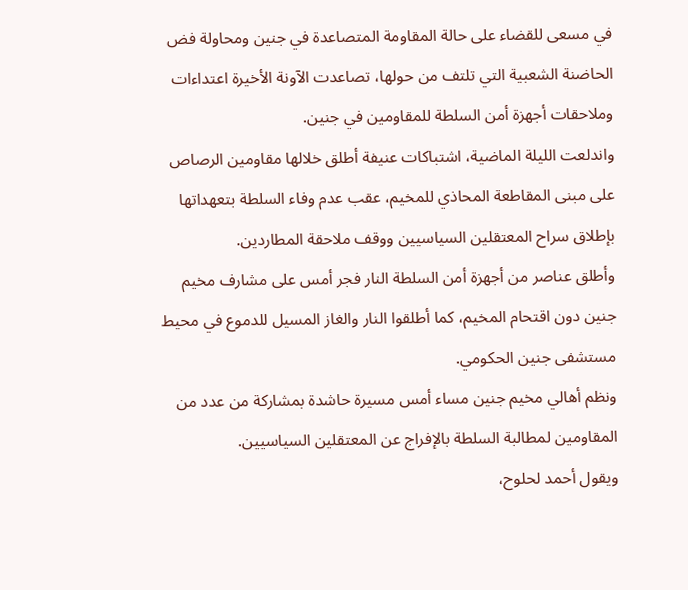في مسعى للقضاء على حالة المقاومة المتصاعدة في جنين ومحاولة فض الحاضنة الشعبية التي تلتف من حولها، تصاعدت الآونة الأخيرة اعتداءات وملاحقات أجهزة أمن السلطة للمقاومين في جنين.
واندلعت الليلة الماضية، اشتباكات عنيفة أطلق خلالها مقاومين الرصاص على مبنى المقاطعة المحاذي للمخيم، عقب عدم وفاء السلطة بتعهداتها بإطلاق سراح المعتقلين السياسيين ووقف ملاحقة المطاردين.
وأطلق عناصر من أجهزة أمن السلطة النار فجر أمس على مشارف مخيم جنين دون اقتحام المخيم، كما أطلقوا النار والغاز المسيل للدموع في محيط مستشفى جنين الحكومي.
ونظم أهالي مخيم جنين مساء أمس مسيرة حاشدة بمشاركة من عدد من المقاومين لمطالبة السلطة بالإفراج عن المعتقلين السياسيين.
ويقول أحمد لحلوح،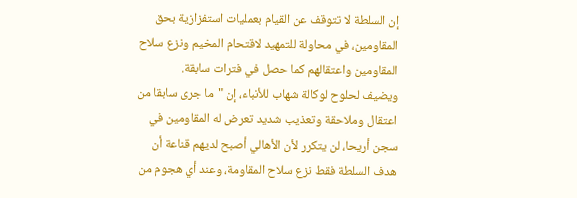إن السلطة لا تتوقف عن القيام بعمليات استفزازية بحق المقاومين، في محاولة للتمهيد لاقتحام المخيم ونزع سلاح المقاومين واعتقالهم كما حصل في فترات سابقة.
ويضيف لحلوح لوكالة شهاب للأنباء، إن "ما جرى سابقا من اعتقال وملاحقة وتعذيب شديد تعرض له المقاومين في سجن أريحا، لن يتكرر لأن الأهالي أصبح لديهم قناعة أن هدف السلطة فقط نزع سلاح المقاومة، وعند أي هجوم من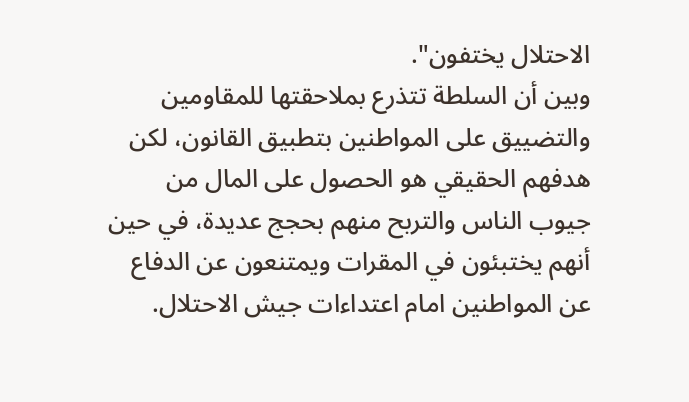الاحتلال يختفون".
وبين أن السلطة تتذرع بملاحقتها للمقاومين والتضييق على المواطنين بتطبيق القانون، لكن هدفهم الحقيقي هو الحصول على المال من جيوب الناس والتربح منهم بحجج عديدة، في حين أنهم يختبئون في المقرات ويمتنعون عن الدفاع عن المواطنين امام اعتداءات جيش الاحتلال.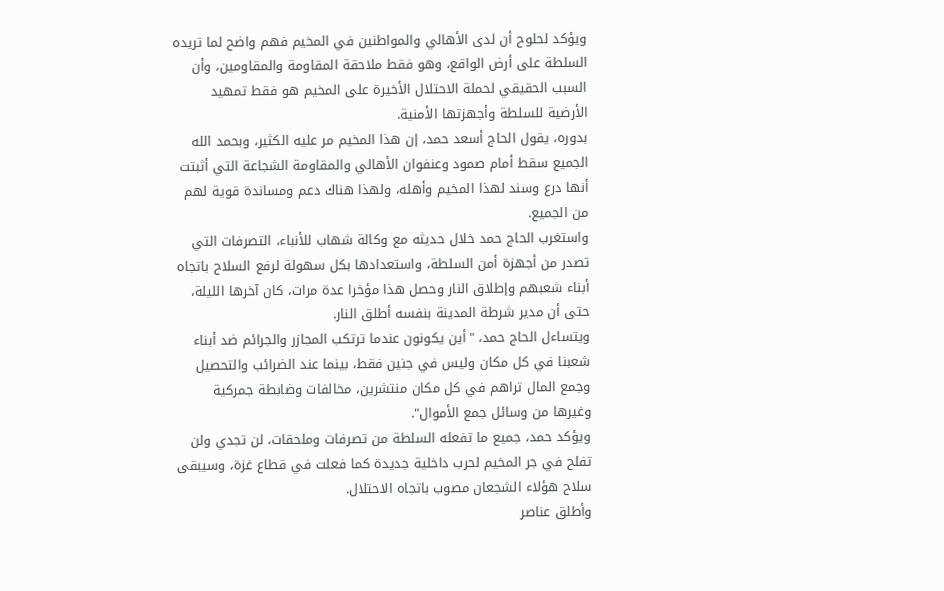ويؤكد لحلوح أن لدى الأهالي والمواطنين في المخيم فهم واضح لما تريده السلطة على أرض الواقع، وهو فقط ملاحقة المقاومة والمقاومين، وأن السبب الحقيقي لحملة الاحتلال الأخيرة على المخيم هو فقط تمهيد الأرضية للسلطة وأجهزتها الأمنية.
بدوره، يقول الحاج أسعد حمد، إن هذا المخيم مر عليه الكثير، وبحمد الله الجميع سقط أمام صمود وعنفوان الأهالي والمقاومة الشجاعة التي أثبتت أنها درع وسند لهذا المخيم وأهله، ولهذا هناك دعم ومساندة قوية لهم من الجميع.
واستغرب الحاج حمد خلال حديثه مع وكالة شهاب للأنباء، التصرفات التي تصدر من أجهزة أمن السلطة، واستعدادها بكل سهولة لرفع السلاح باتجاه أبناء شعبهم وإطلاق النار وحصل هذا مؤخرا عدة مرات، كان آخرها الليلة، حتى أن مدير شرطة المدينة بنفسه أطلق النار.
ويتساءل الحاج حمد، "أين يكونون عندما ترتكب المجازر والجرائم ضد أبناء شعبنا في كل مكان وليس في جنين فقط، بينما عند الضرائب والتحصيل وجمع المال تراهم في كل مكان منتشرين، مخالفات وضابطة جمركية وغيرها من وسائل جمع الأموال".
ويؤكد حمد، جميع ما تفعله السلطة من تصرفات وملحقات، لن تجدي ولن تفلح في جر المخيم لحرب داخلية جديدة كما فعلت في قطاع غزة، وسيبقى سلاح هؤلاء الشجعان مصوب باتجاه الاحتلال.
وأطلق عناصر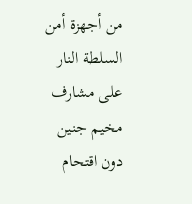من أجهزة أمن السلطة النار على مشارف مخيم جنين دون اقتحام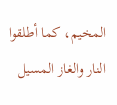المخيم، كما أطلقوا النار والغاز المسيل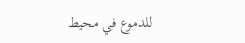للدموع في محيط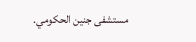مستشفى جنين الحكومي.